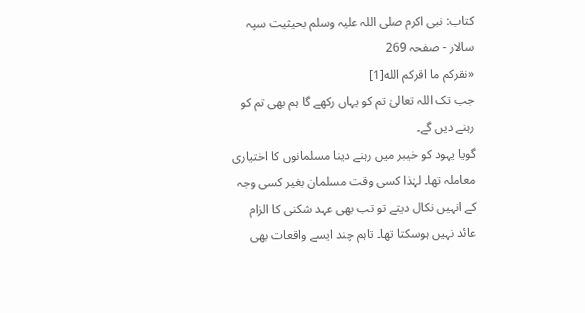کتاب: نبی اکرم صلی اللہ علیہ وسلم بحیثیت سپہ سالار - صفحہ 269
«نقرکم ما اقرکم الله[1]
جب تک اللہ تعالیٰ تم کو یہاں رکھے گا ہم بھی تم کو رہنے دیں گے۔
گویا یہود کو خیبر میں رہنے دینا مسلمانوں کا اختیاری معاملہ تھا۔ لہٰذا کسی وقت مسلمان بغیر کسی وجہ کے انہیں نکال دیتے تو تب بھی عہد شکنی کا الزام عائد نہیں ہوسکتا تھا۔ تاہم چند ایسے واقعات بھی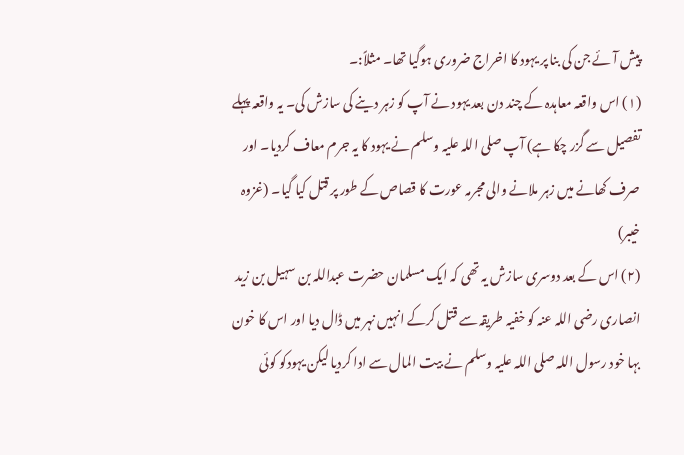پیش آئے جن کی بنا پر یہود کا اخراج ضروری ہوگیا تھا۔ مثلاً:۔
(۱) اس واقعہ معاہدہ کے چند دن بعد یہود نے آپ کو زہر دینے کی سازش کی۔ یہ واقعہ پہلے تفصیل سے گزر چکا ہے) آپ صلی اللہ علیہ وسلم نے یہود کا یہ جرم معاف کردیا۔ اور صرف کھانے میں زہر ملانے والی مجرمہ عورت کا قصاص کے طور پر قتل کیا گیا۔ (غزوہ خیبر)
(۲) اس کے بعد دوسری سازش یہ تھی کہ ایک مسلمان حضرت عبداللہ بن سہیل بن زید انصاری رضی اللہ عنہ کو خفیہ طریقہ سے قتل کرکے انہیں نہر میں ڈال دیا اور اس کا خون بہا خود رسول اللہ صلی اللہ علیہ وسلم نے بیت المال سے ادا کردیا لیکن یہودکو کوئی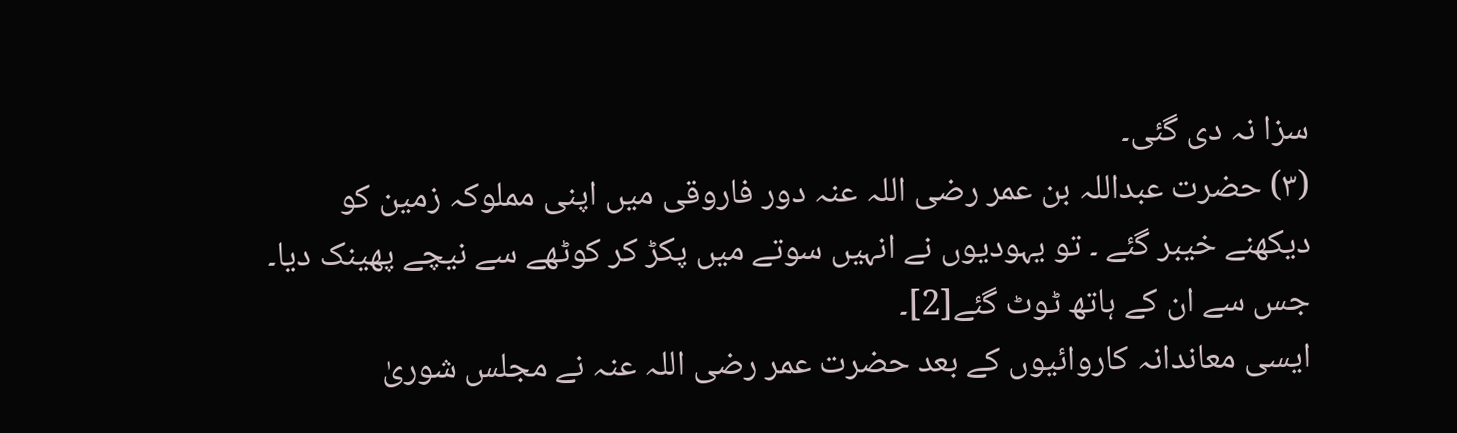سزا نہ دی گئی۔
(۳) حضرت عبداللہ بن عمر رضی اللہ عنہ دور فاروقی میں اپنی مملوکہ زمین کو دیکھنے خیبر گئے ۔ تو یہودیوں نے انہیں سوتے میں پکڑ کر کوٹھے سے نیچے پھینک دیا۔ جس سے ان کے ہاتھ ٹوٹ گئے[2]۔
ایسی معاندانہ کاروائیوں کے بعد حضرت عمر رضی اللہ عنہ نے مجلس شوریٰ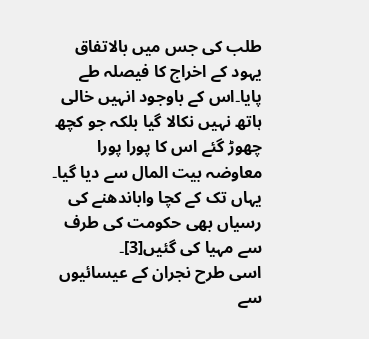طلب کی جس میں بالاتفاق یہود کے اخراج کا فیصلہ طے پایا۔اس کے باوجود انہیں خالی ہاتھ نہیں نکالا گیا بلکہ جو کچھ چھوڑ گئے اس کا پورا پورا معاوضہ بیت المال سے دیا گیا۔ یہاں تک کے کچا واباندھنے کی رسیاں بھی حکومت کی طرف سے مہیا کی گئیں[3]۔
اسی طرح نجران کے عیسائیوں سے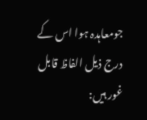جومعاہدہ ہوا اس کے درج ذیل الفاظ قابل غور ہیں: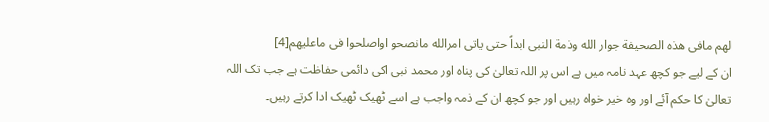لهم مافی هذه الصحیفة جوار الله وذمة النبی ابداً حتی یاتی امرالله مانصحو اواصلحوا فی ماعلیهم[4]
ان کے لیے جو کچھ عہد نامہ میں ہے اس پر اللہ تعالیٰ کی پناہ اور محمد نبی اکی دائمی حفاظت ہے جب تک اللہ تعالیٰ کا حکم آئے اور وہ خیر خواہ رہیں اور جو کچھ ان کے ذمہ واجب ہے اسے ٹھیک ٹھیک ادا کرتے رہیں۔